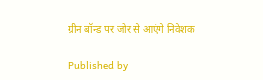ग्रीन बॉन्ड पर जोर से आएंगे निवेशक

Published by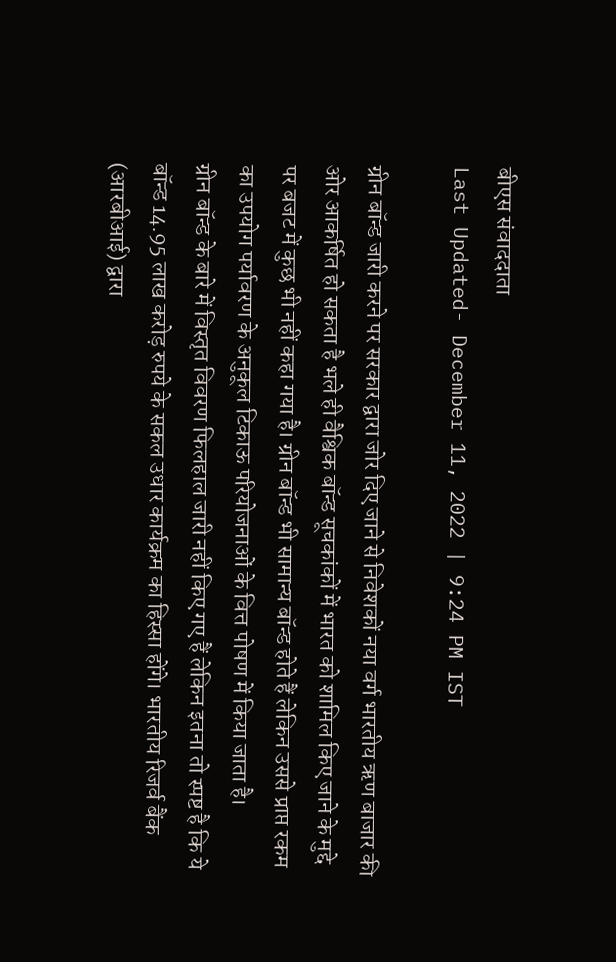बीएस संवाददाता
Last Updated- December 11, 2022 | 9:24 PM IST

ग्रीन बॉन्ड जारी करने पर सरकार द्वारा जोर दिए जाने से निवेशकों नया वर्ग भारतीय ऋण बाजार की ओर आकर्षित हो सकता है भले ही वैश्विक बॉन्ड सूचकांकों में भारत को शामिल किए जाने के मुद्दे पर बजट में कुछ भी नहीं कहा गया है। ग्रीन बॉन्ड भी सामान्य बॉन्ड होते हैं लेकिन उससे प्राप्त रकम का उपयोग पर्यावरण के अनुकूल टिकाऊ परियोजनाओं के वित्त पोषण में किया जाता है।
ग्रीन बॉन्ड के बारे में विस्तृत विवरण फिलहाल जारी नहीं किए गए हैं लेकिन इतना तो स्पष्ट है कि ये बॉन्ड 14.95 लाख करोड़ रुपये के सकल उधार कार्यक्रम का हिस्सा होंगे। भारतीय रिजर्व बैंक (आरबीआई) द्वारा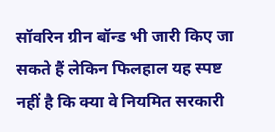सॉवरिन ग्रीन बॉन्ड भी जारी किए जा सकते हैं लेकिन फिलहाल यह स्पष्ट नहीं है कि क्या वे नियमित सरकारी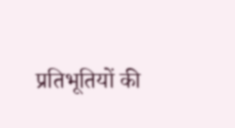प्रतिभूतियों की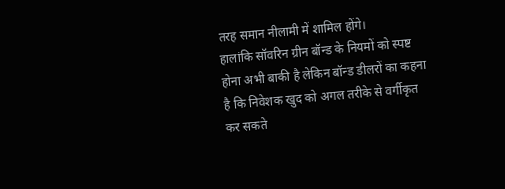तरह समान नीलामी में शामिल होंगे।
हालांकि सॉवरिन ग्रीन बॉन्ड के नियमों को स्पष्ट होना अभी बाकी है लेकिन बॉन्ड डीलरों का कहना है कि निवेशक खुद को अगल तरीके से वर्गीकृत कर सकते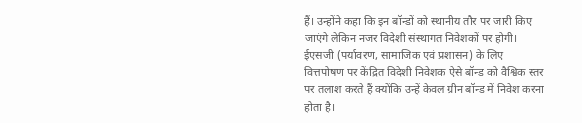हैं। उन्होंने कहा कि इन बॉन्डों को स्थानीय तौर पर जारी किए जाएंगे लेकिन नजर विदेशी संस्थागत निवेशकों पर होगी। ईएसजी (पर्यावरण, सामाजिक एवं प्रशासन) के लिए वित्तपोषण पर केंद्रित विदेशी निवेशक ऐसे बॉन्ड को वैश्विक स्तर पर तलाश करते हैं क्योंकि उन्हें केवल ग्रीन बॉन्ड में निवेश करना होता है।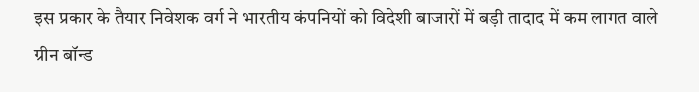इस प्रकार के तैयार निवेशक वर्ग ने भारतीय कंपनियों को विदेशी बाजारों में बड़ी तादाद में कम लागत वाले ग्रीन बॉन्ड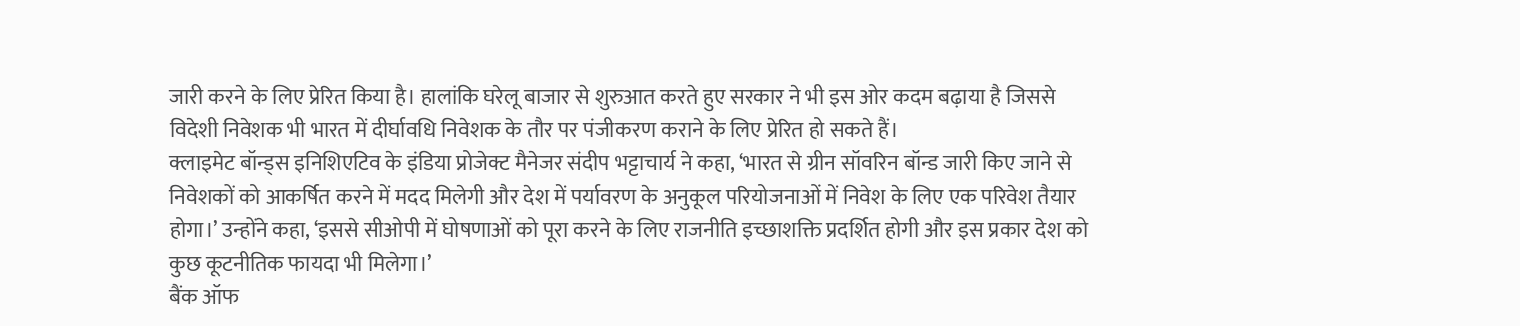जारी करने के लिए प्रेरित किया है। हालांकि घरेलू बाजार से शुरुआत करते हुए सरकार ने भी इस ओर कदम बढ़ाया है जिससे विदेशी निवेशक भी भारत में दीर्घावधि निवेशक के तौर पर पंजीकरण कराने के लिए प्रेरित हो सकते हैं।
क्लाइमेट बॉन्ड्स इनिशिएटिव के इंडिया प्रोजेक्ट मैनेजर संदीप भट्टाचार्य ने कहा, ‘भारत से ग्रीन सॉवरिन बॉन्ड जारी किए जाने से निवेशकों को आकर्षित करने में मदद मिलेगी और देश में पर्यावरण के अनुकूल परियोजनाओं में निवेश के लिए एक परिवेश तैयार होगा।’ उन्होंने कहा, ‘इससे सीओपी में घोषणाओं को पूरा करने के लिए राजनीति इच्छाशक्ति प्रदर्शित होगी और इस प्रकार देश को कुछ कूटनीतिक फायदा भी मिलेगा।’
बैंक ऑफ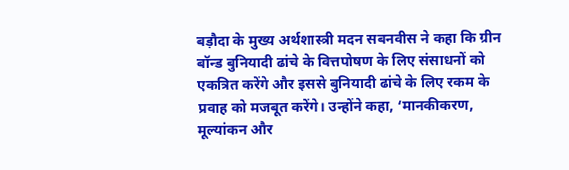बड़ौदा के मुख्य अर्थशास्त्री मदन सबनवीस ने कहा कि ग्रीन बॉन्ड बुनियादी ढांचे के वित्तपोषण के लिए संसाधनों को एकत्रित करेंगे और इससे बुनियादी ढांचे के लिए रकम के प्रवाह को मजबूत करेंगे। उन्होंने कहा, ‘मानकीकरण, मूल्यांकन और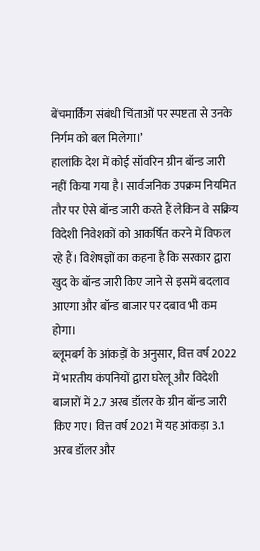बेंचमार्किंग संबंधी चिंताओं पर स्पष्टता से उनके निर्गम को बल मिलेगा।’
हालांकि देश में कोई सॉवरिन ग्रीन बॉन्ड जारी नहीं किया गया है। सार्वजनिक उपक्रम नियमित तौर पर ऐसे बॉन्ड जारी करते हैं लेकिन वे सक्रिय विदेशी निवेशकों को आकर्षित करने में विफल रहे हैं। विशेषज्ञों का कहना है कि सरकार द्वारा खुद के बॉन्ड जारी किए जाने से इसमें बदलाव आएगा और बॉन्ड बाजार पर दबाव भी कम होगा।
ब्लूमबर्ग के आंकड़ों के अनुसार, वित्त वर्ष 2022 में भारतीय कंपनियों द्वारा घरेलू और विदेशी बाजारों में 2.7 अरब डॉलर के ग्रीन बॉन्ड जारी किए गए। वित्त वर्ष 2021 में यह आंकड़ा 3.1 अरब डॉलर और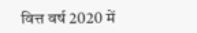वित्त वर्ष 2020 में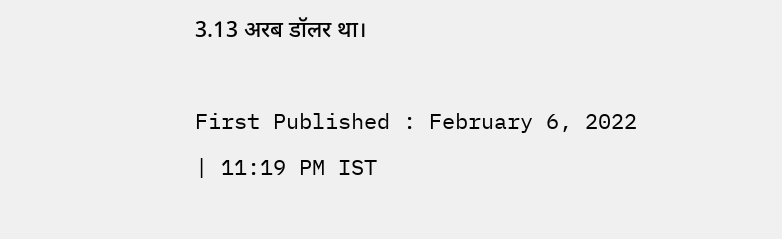3.13 अरब डॉलर था।

First Published : February 6, 2022 | 11:19 PM IST